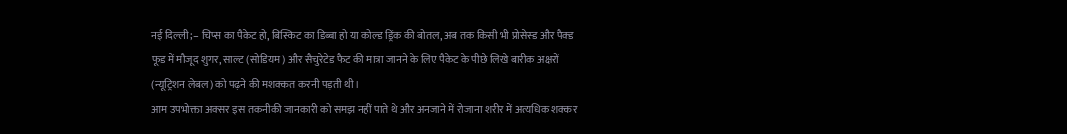नई दिल्ली;– चिप्स का पैकेट हो, बिस्किट का डिब्बा हो या कोल्ड ड्रिंक की बोतल, अब तक किसी भी प्रोसेस्ड और पैक्ड फूड में मौजूद शुगर, साल्ट (सोडियम) और सैचुरेटेड फैट की मात्रा जानने के लिए पैकेट के पीछे लिखे बारीक अक्षरों (न्यूट्रिशन लेबल) को पढ़ने की मशक्कत करनी पड़ती थी।
आम उपभोक्ता अक्सर इस तकनीकी जानकारी को समझ नहीं पाते थे और अनजाने में रोजाना शरीर में अत्यधिक शक्कर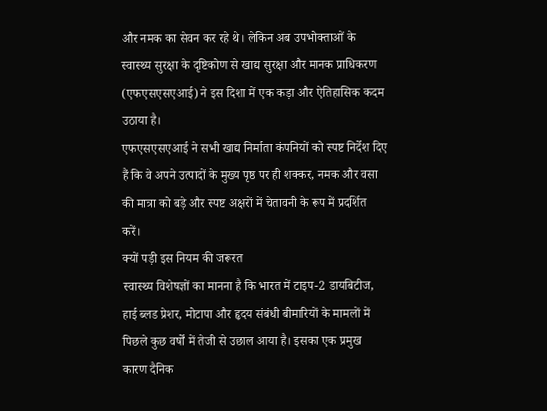और नमक का सेवन कर रहे थे। लेकिन अब उपभोक्ताओं के स्वास्थ्य सुरक्षा के दृष्टिकोण से खाद्य सुरक्षा और मानक प्राधिकरण (एफएसएसएआई) ने इस दिशा में एक कड़ा और ऐतिहासिक कदम उठाया है।
एफएसएसएआई ने सभी खाद्य निर्माता कंपनियों को स्पष्ट निर्देश दिए हैं कि वे अपने उत्पादों के मुख्य पृष्ठ पर ही शक्कर, नमक और वसा की मात्रा को बड़े और स्पष्ट अक्षरों में चेतावनी के रूप में प्रदर्शित करें।
क्यों पड़ी इस नियम की जरूरत
स्वास्थ्य विशेषज्ञों का मानना है कि भारत में टाइप-2 डायबिटीज, हाई ब्लड प्रेशर, मोटापा और हृदय संबंधी बीमारियों के मामलों में पिछले कुछ वर्षों में तेजी से उछाल आया है। इसका एक प्रमुख कारण दैनिक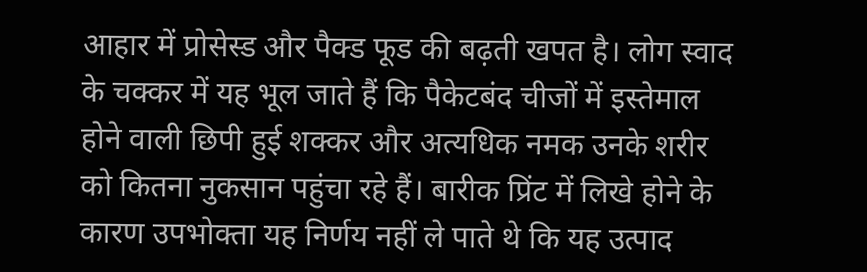आहार में प्रोसेस्ड और पैक्ड फूड की बढ़ती खपत है। लोग स्वाद के चक्कर में यह भूल जाते हैं कि पैकेटबंद चीजों में इस्तेमाल होने वाली छिपी हुई शक्कर और अत्यधिक नमक उनके शरीर को कितना नुकसान पहुंचा रहे हैं। बारीक प्रिंट में लिखे होने के कारण उपभोक्ता यह निर्णय नहीं ले पाते थे कि यह उत्पाद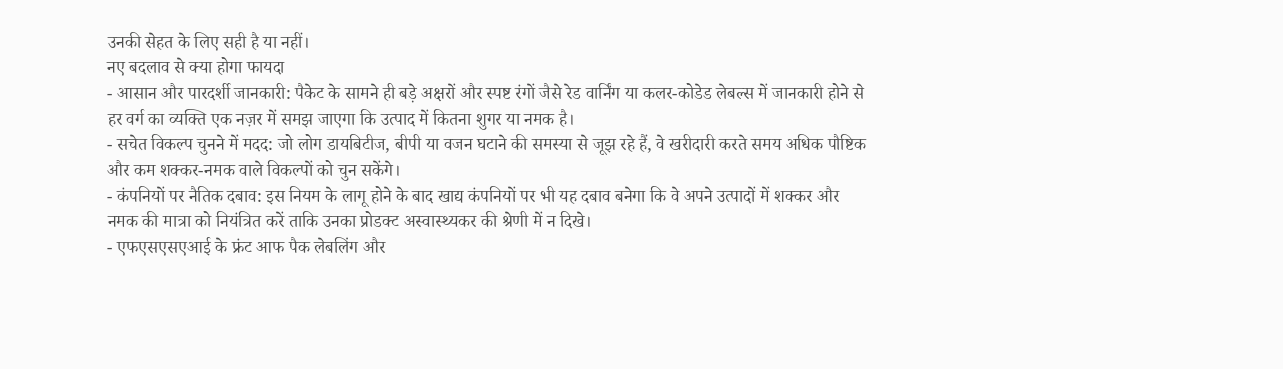उनकी सेहत के लिए सही है या नहीं।
नए बदलाव से क्या होगा फायदा
- आसान और पारदर्शी जानकारी: पैकेट के सामने ही बड़े अक्षरों और स्पष्ट रंगों जैसे रेड वार्निंग या कलर-कोडेड लेबल्स में जानकारी होने से हर वर्ग का व्यक्ति एक नज़र में समझ जाएगा कि उत्पाद में कितना शुगर या नमक है।
- सचेत विकल्प चुनने में मदद: जो लोग डायबिटीज, बीपी या वजन घटाने की समस्या से जूझ रहे हैं, वे खरीदारी करते समय अधिक पौष्टिक और कम शक्कर-नमक वाले विकल्पों को चुन सकेंगे।
- कंपनियों पर नैतिक दबाव: इस नियम के लागू होने के बाद खाद्य कंपनियों पर भी यह दबाव बनेगा कि वे अपने उत्पादों में शक्कर और नमक की मात्रा को नियंत्रित करें ताकि उनका प्रोडक्ट अस्वास्थ्यकर की श्रेणी में न दिखे।
- एफएसएसएआई के फ्रंट आफ पैक लेबलिंग और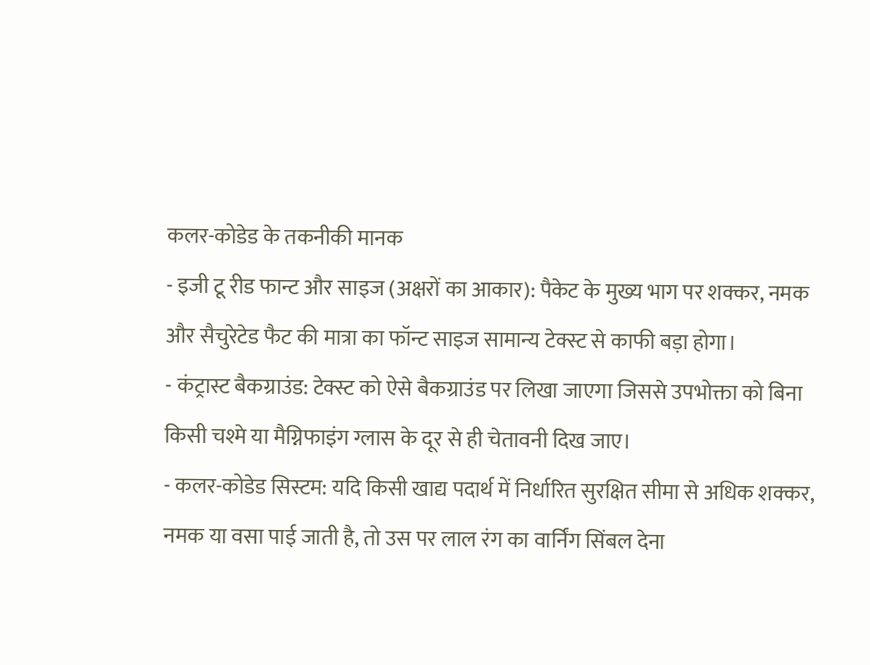कलर-कोडेड के तकनीकी मानक
- इजी टू रीड फान्ट और साइज (अक्षरों का आकार): पैकेट के मुख्य भाग पर शक्कर, नमक और सैचुरेटेड फैट की मात्रा का फॉन्ट साइज सामान्य टेक्स्ट से काफी बड़ा होगा।
- कंट्रास्ट बैकग्राउंड: टेक्स्ट को ऐसे बैकग्राउंड पर लिखा जाएगा जिससे उपभोक्ता को बिना किसी चश्मे या मैग्निफाइंग ग्लास के दूर से ही चेतावनी दिख जाए।
- कलर-कोडेड सिस्टम: यदि किसी खाद्य पदार्थ में निर्धारित सुरक्षित सीमा से अधिक शक्कर, नमक या वसा पाई जाती है, तो उस पर लाल रंग का वार्निंग सिंबल देना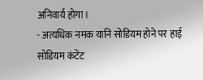अनिवार्य होगा।
- अत्यधिक नमक यानि सोडियम होने पर हाई सोडियम कंटेंट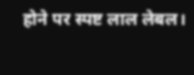होने पर स्पष्ट लाल लेबल।